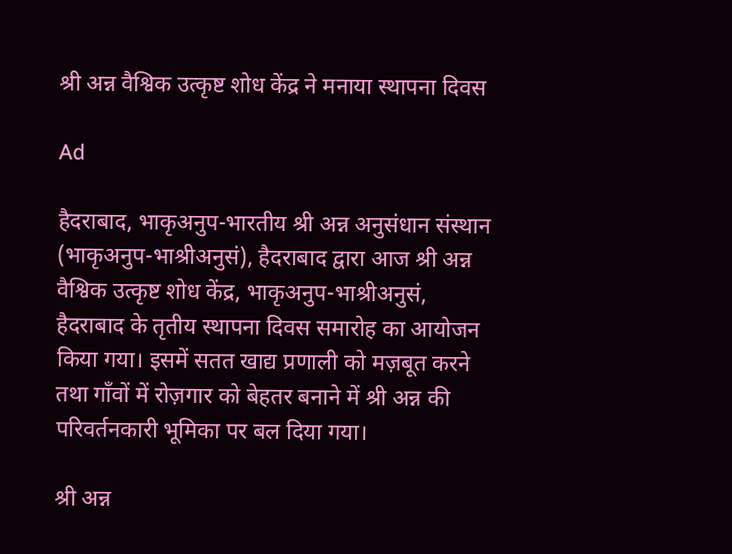श्री अन्न वैश्विक उत्कृष्ट शोध केंद्र ने मनाया स्थापना दिवस

Ad

हैदराबाद, भाकृअनुप-भारतीय श्री अन्न अनुसंधान संस्थान (भाकृअनुप-भाश्रीअनुसं), हैदराबाद द्वारा आज श्री अन्न वैश्विक उत्कृष्ट शोध केंद्र, भाकृअनुप-भाश्रीअनुसं, हैदराबाद के तृतीय स्थापना दिवस समारोह का आयोजन किया गया। इसमें सतत खाद्य प्रणाली को मज़बूत करने तथा गाँवों में रोज़गार को बेहतर बनाने में श्री अन्न की परिवर्तनकारी भूमिका पर बल दिया गया।

श्री अन्न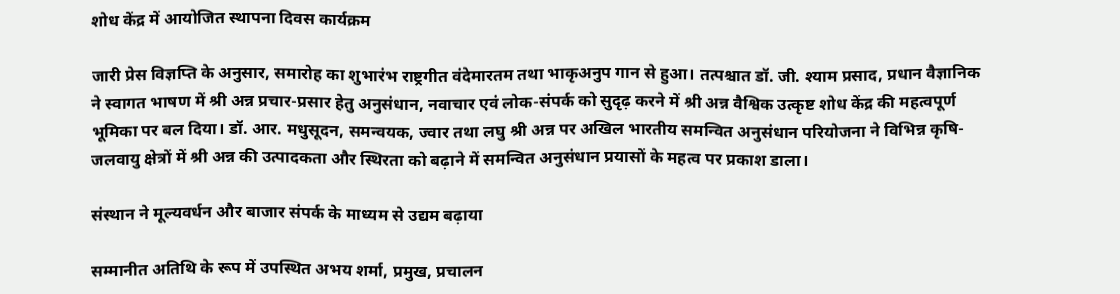शोध केंद्र में आयोजित स्थापना दिवस कार्यक्रम

जारी प्रेस विज्ञप्ति के अनुसार, समारोह का शुभारंभ राष्ट्रगीत वंदेमारतम तथा भाकृअनुप गान से हुआ। तत्पश्चात डॉ. जी. श्याम प्रसाद, प्रधान वैज्ञानिक ने स्वागत भाषण में श्री अन्न प्रचार-प्रसार हेतु अनुसंधान, नवाचार एवं लोक-संपर्क को सुदृढ़ करने में श्री अन्न वैश्विक उत्कृष्ट शोध केंद्र की महत्वपूर्ण भूमिका पर बल दिया। डॉ. आर. मधुसूदन, समन्वयक, ज्वार तथा लघु श्री अन्न पर अखिल भारतीय समन्वित अनुसंधान परियोजना ने विभिन्न कृषि-जलवायु क्षेत्रों में श्री अन्न की उत्पादकता और स्थिरता को बढ़ाने में समन्वित अनुसंधान प्रयासों के महत्व पर प्रकाश डाला।

संस्थान ने मूल्यवर्धन और बाजार संपर्क के माध्यम से उद्यम बढ़ाया

सम्मानीत अतिथि के रूप में उपस्थित अभय शर्मा, प्रमुख, प्रचालन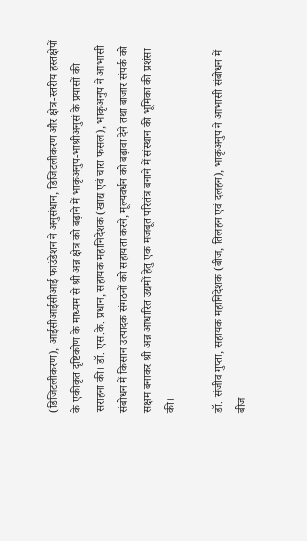(डिजिटलीकरण), आईसीआईसीआई फाउंडेशन ने अनुसंधान, डिजिटलीकरण और क्षेत्र-स्तरीय हस्तक्षेपों के एकीकृत दृष्टिकोण के माध्यम से श्री अन्न क्षेत्र को बढ़ाने में भाकृअनुप-भाश्रीअनुसं के प्रयासों की सराहना की। डॉ. एस.के. प्रधान, सहायक महानिदेशक (खाद्य एवं चारा फसल), भाकृअनुप ने आभासी संबोधन में किसान उत्पादक संगठनों को सहायता करने, मूल्यवर्धन को बढ़ावा देने तथा बाजार संपर्क को सक्षम बनाकर श्री अन्न आधारित उद्यमों हेतु एक मजबूत परितंत्र बनाने में संस्थान की भूमिका की प्रशंसा की।

डॉ. संजीव गुप्ता, सहायक महानिदेशक (बीज, तिलहन एवं दलहन), भाकृअनुप ने आभासी संबोधन में बीज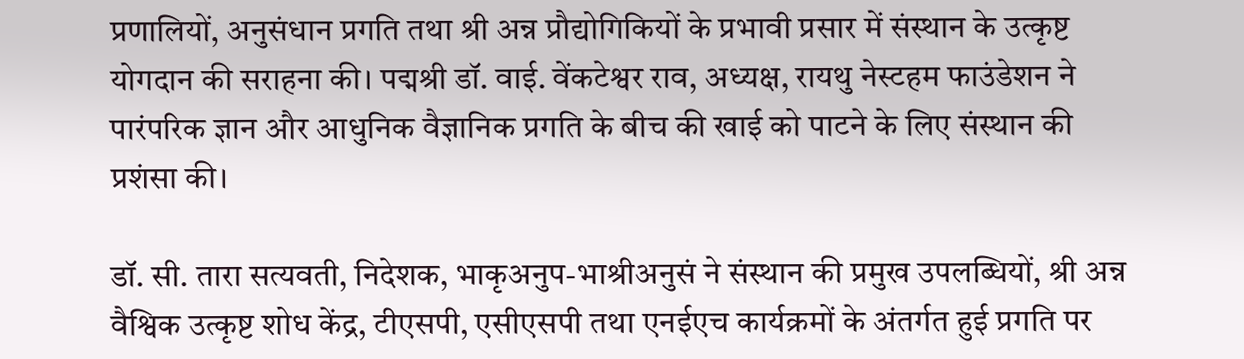प्रणालियों, अनुसंधान प्रगति तथा श्री अन्न प्रौद्योगिकियों के प्रभावी प्रसार में संस्थान के उत्कृष्ट योगदान की सराहना की। पद्मश्री डॉ. वाई. वेंकटेश्वर राव, अध्यक्ष, रायथु नेस्टहम फाउंडेशन ने पारंपरिक ज्ञान और आधुनिक वैज्ञानिक प्रगति के बीच की खाई को पाटने के लिए संस्थान की प्रशंसा की।

डॉ. सी. तारा सत्यवती, निदेशक, भाकृअनुप-भाश्रीअनुसं ने संस्थान की प्रमुख उपलब्धियों, श्री अन्न वैश्विक उत्कृष्ट शोध केंद्र, टीएसपी, एसीएसपी तथा एनईएच कार्यक्रमों के अंतर्गत हुई प्रगति पर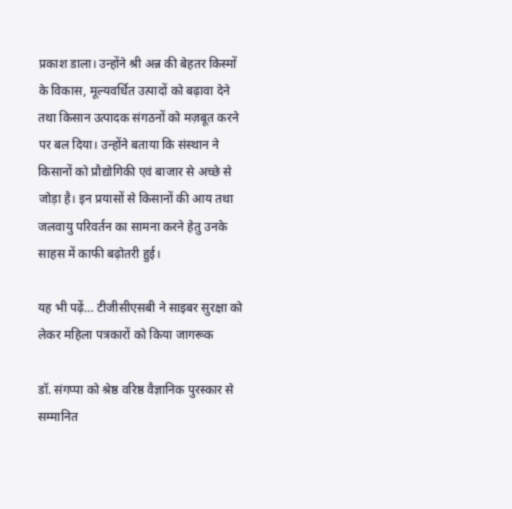प्रकाश डाला। उन्होंने श्री अन्न की बेहतर किस्मों के विकास, मूल्यवर्धित उत्पादों को बढ़ावा देने तथा किसान उत्पादक संगठनों को मज़बूत करने पर बल दिया। उन्होंने बताया कि संस्थान ने किसानों को प्रौद्योगिकी एवं बाजार से अच्छे से जोड़ा है। इन प्रयासों से किसानों की आय तथा जलवायु परिवर्तन का सामना करने हेतु उनके साहस में काफी बढ़ोतरी हुई।

यह भी पढ़ें… टीजीसीएसबी ने साइबर सुरक्षा को लेकर महिला पत्रकारों को किया जागरूक

डॉ. संगप्पा को श्रेष्ठ वरिष्ठ वैज्ञानिक पुरस्कार से सम्मानित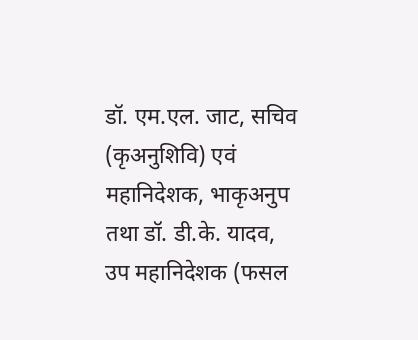डॉ. एम.एल. जाट, सचिव (कृअनुशिवि) एवं महानिदेशक, भाकृअनुप तथा डॉ. डी.के. यादव, उप महानिदेशक (फसल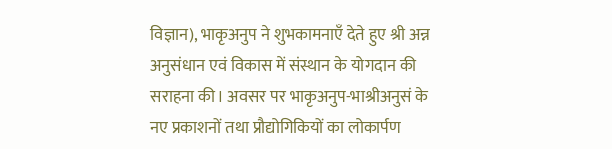विज्ञान), भाकृअनुप ने शुभकामनाएँ देते हुए श्री अन्न अनुसंधान एवं विकास में संस्थान के योगदान की सराहना की। अवसर पर भाकृअनुप-भाश्रीअनुसं के नए प्रकाशनों तथा प्रौद्योगिकियों का लोकार्पण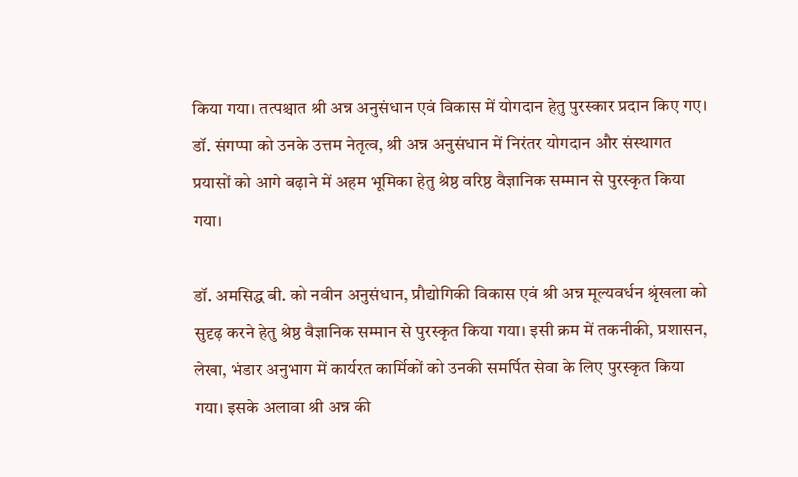किया गया। तत्पश्चात श्री अन्न अनुसंधान एवं विकास में योगदान हेतु पुरस्कार प्रदान किए गए। डॉ. संगप्पा को उनके उत्तम नेतृत्व, श्री अन्न अनुसंधान में निरंतर योगदान और संस्थागत प्रयासों को आगे बढ़ाने में अहम भूमिका हेतु श्रेष्ठ वरिष्ठ वैज्ञानिक सम्मान से पुरस्कृत किया गया।

डॉ. अमसिद्ध बी. को नवीन अनुसंधान, प्रौद्योगिकी विकास एवं श्री अन्न मूल्यवर्धन श्रृंखला को सुदृढ़ करने हेतु श्रेष्ठ वैज्ञानिक सम्मान से पुरस्कृत किया गया। इसी क्रम में तकनीकी, प्रशासन, लेखा, भंडार अनुभाग में कार्यरत कार्मिकों को उनकी समर्पित सेवा के लिए पुरस्कृत किया गया। इसके अलावा श्री अन्न की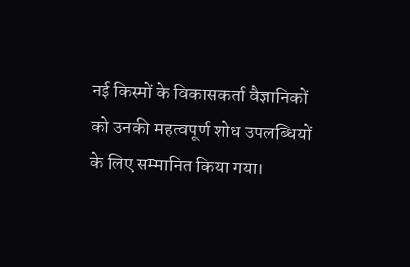नई किस्मों के विकासकर्ता वैज्ञानिकों को उनकी महत्वपूर्ण शोध उपलब्धियों के लिए सम्मानित किया गया।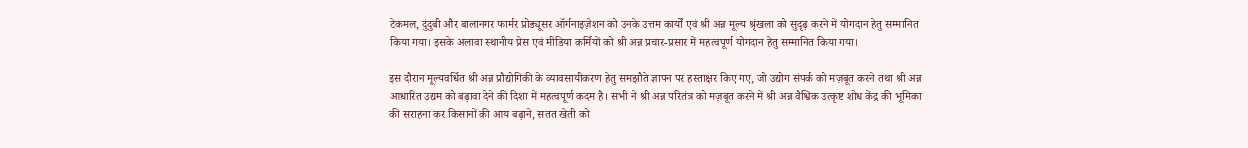टेकमल, दुंदुबी और बालानगर फार्मर प्रोड्यूसर ऑर्गनाइज़ेशन को उनके उत्तम कार्यों एवं श्री अन्न मूल्य श्रृंखला को सुदृढ़ करने में योगदान हेतु सम्मानित किया गया। इसके अलावा स्थानीय प्रेस एवं मीडिया कर्मियों को श्री अन्न प्रचार-प्रसार में महत्वपूर्ण योगदान हेतु सम्मानित किया गया।

इस दौरान मूल्यवर्धित श्री अन्न प्रौद्योगिकी के व्यावसायीकरण हेतु समझौते ज्ञापन पर हस्ताक्षर किए गए, जो उद्योग संपर्क को मज़बूत करने तथा श्री अन्न आधारित उद्यम को बढ़ावा देने की दिशा में महत्वपूर्ण कदम है। सभी ने श्री अन्न परितंत्र को मज़बूत करने में श्री अन्न वैश्विक उत्कृष्ट शोध केंद्र की भूमिका की सराहना कर किसानों की आय बढ़ाने, सतत खेती को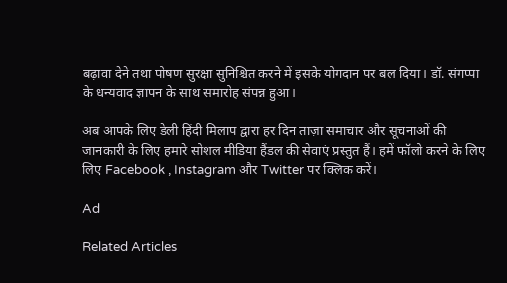बढ़ावा देने तथा पोषण सुरक्षा सुनिश्चित करने में इसके योगदान पर बल दिया। डॉ. संगप्पा के धन्यवाद ज्ञापन के साथ समारोह संपन्न हुआ।

अब आपके लिए डेली हिंदी मिलाप द्वारा हर दिन ताज़ा समाचार और सूचनाओं की जानकारी के लिए हमारे सोशल मीडिया हैंडल की सेवाएं प्रस्तुत हैं। हमें फॉलो करने के लिए लिए Facebook , Instagram और Twitter पर क्लिक करें।

Ad

Related Articles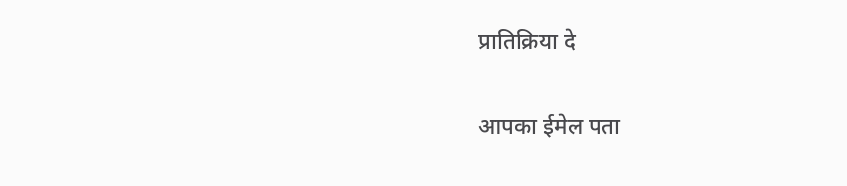प्रातिक्रिया दे

आपका ईमेल पता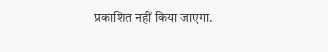प्रकाशित नहीं किया जाएगा.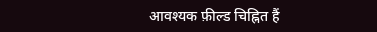आवश्यक फ़ील्ड चिह्नित हैं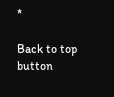*

Back to top button